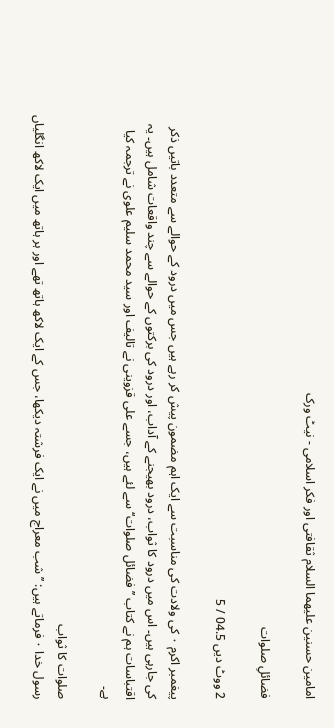امامين حسنين عليهما السلام ثقافتى اور فکر اسلامى - نيٹ ورک

فضائلِ صلوات

2 ووٹ دیں 04.5 / 5

پیغمبر اکرم ۰ کی ولادت کی مناسبت سے ایک اہم مضمون پیش کر رہے ہیں جس میں درود کے حوالے سے متعدد باتیں ذکر کی جارہی ہیں۔ اس میں درود کا ثواب، درود بھیجنے کے آداب، اور درود کی برکتوں کے حوالے سے چند واقعات شامل ہیں۔ یہ اقتباسات ہم نے کتاب ’’فضائل صلوات‘‘ سے لئے ہیں، جسے علی قزوینی نے تالیف اور سید محمد سلیم علوی نے ترجمہ کیا ہے۔

صلوات کا ثواب
رسول خدا ۰ فرماتے ہیں: ’’شب معراج میں نے ایک فرشتہ دیکھا، جس کے ایک لاکھ ہاتھ تھے اور ہر ہاتھ میں ایک لاکھ انگلیاں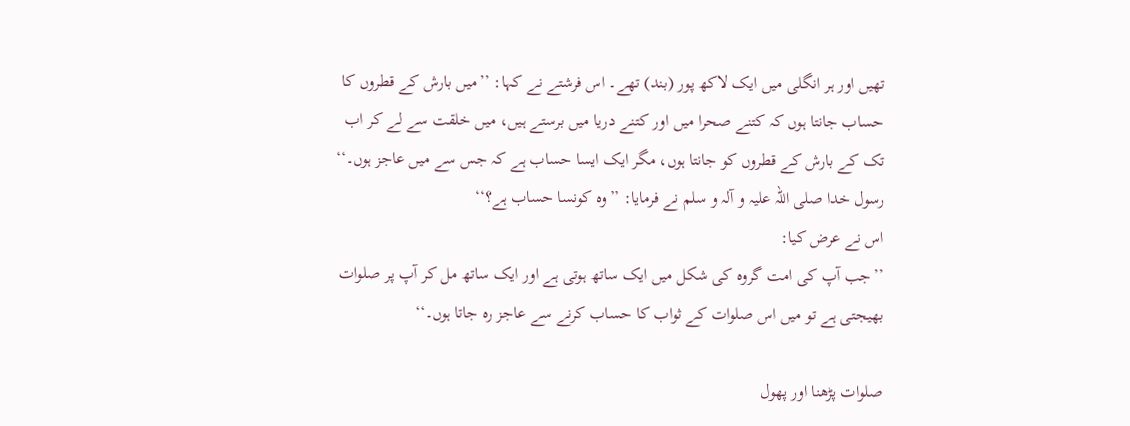تھیں اور ہر انگلی میں ایک لاکھ پور (بند) تھے۔ اس فرشتے نے کہا: ’’میں بارش کے قطروں کا حساب جانتا ہوں کہ کتنے صحرا میں اور کتنے دریا میں برستے ہیں، میں خلقت سے لے کر اب تک کے بارش کے قطروں کو جانتا ہوں، مگر ایک ایسا حساب ہے کہ جس سے میں عاجز ہوں۔‘‘
رسول خدا صلی اللہ علیہ و آلہ و سلم نے فرمایا: ’’وہ کونسا حساب ہے؟‘‘
اس نے عرض کیا:
’’جب آپ کی امت گروہ کی شکل میں ایک ساتھ ہوتی ہے اور ایک ساتھ مل کر آپ پر صلوات بھیجتی ہے تو میں اس صلوات کے ثواب کا حساب کرنے سے عاجز رہ جاتا ہوں۔‘‘

صلوات پڑھنا اور پھول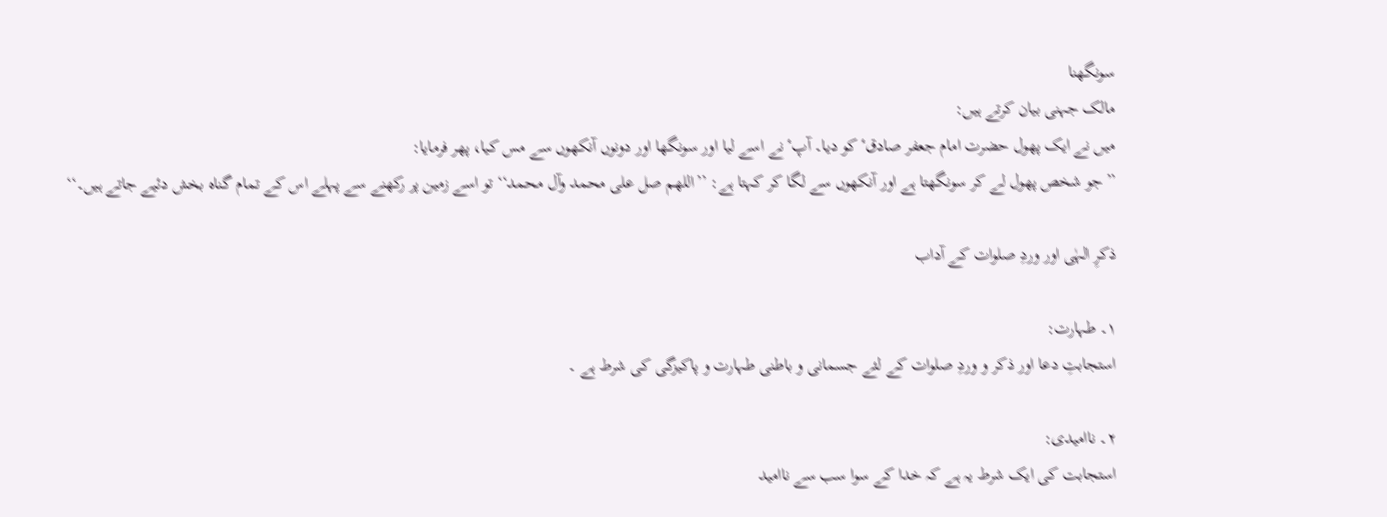سونگھنا
مالک جہنی بیان کرتے ہیں:
میں نے ایک پھول حضرت امام جعفر صادقٴ کو دیا۔ آپٴ نے اسے لیا اور سونگھا اور دونوں آنکھوں سے مس کیا، پھر فرمایا:
’’جو شخص پھول لے کر سونگھتا ہے اور آنکھوں سے لگا کر کہتا ہے: ’’اللھم صل علی محمد وآل محمد‘‘ تو اسے زمین پر رکھنے سے پہلے اس کے تمام گناہ بخش دئیے جاتے ہیں۔‘‘

ذکرِ الہٰی اور وردِ صلوات کے آداب

١۔ طہارت:
استجابتِ دعا اور ذکر و وردِ صلوات کے لئے جسمانی و باطنی طہارت و پاکیزگی کی شرط ہے ۔

٢۔ ناامیدی:
استجابت کی ایک شرط یہ ہے کہ خدا کے سوا سب سے ناامید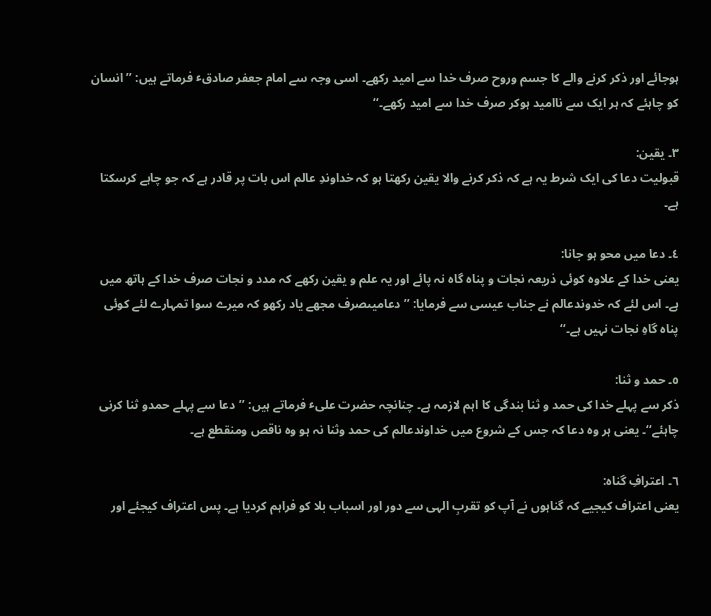ہوجائے اور ذکر کرنے والے کا جسم وروح صرف خدا سے امید رکھے۔ اسی وجہ سے امام جعفر صادقٴ فرماتے ہیں: ’’انسان کو چاہئے کہ ہر ایک سے ناامید ہوکر صرف خدا سے امید رکھے۔‘‘

٣۔ یقین:
قبولیت دعا کی ایک شرط یہ ہے کہ ذکر کرنے والا یقین رکھتا ہو کہ خداوندِ عالم اس بات پر قادر ہے کہ جو چاہے کرسکتا ہے۔

٤۔ دعا میں محو ہو جانا:
یعنی خدا کے علاوہ کوئی ذریعہ نجات و پناہ گاہ نہ پائے اور یہ علم و یقین رکھے کہ مدد و نجات صرف خدا کے ہاتھ میں ہے۔ اس لئے کہ خدوندعالم نے جناب عیسی سے فرمایا: ’’دعامیںصرف مجھے یاد رکھو کہ میرے سوا تمہارے لئے کوئی پناہ گاہِ نجات نہیں ہے۔‘‘

٥۔ حمد و ثنا:
ذکر سے پہلے خدا کی حمد و ثنا بندگی کا اہم لازمہ ہے۔ چنانچہ حضرت علیٴ فرماتے ہیں: ’’دعا سے پہلے حمدو ثنا کرنی چاہئے‘‘۔ یعنی ہر وہ دعا کہ جس کے شروع میں خداوندعالم کی حمد وثنا نہ ہو وہ ناقص ومنقطع ہے۔

٦۔ اعترافِ گناہ:
یعنی اعتراف کیجیے کہ گناہوں نے آپ کو تقربِ الہی سے دور اور اسباب بلا کو فراہم کردیا ہے۔ پس اعتراف کیجئے اور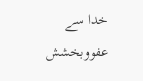خدا سے عفووبخشش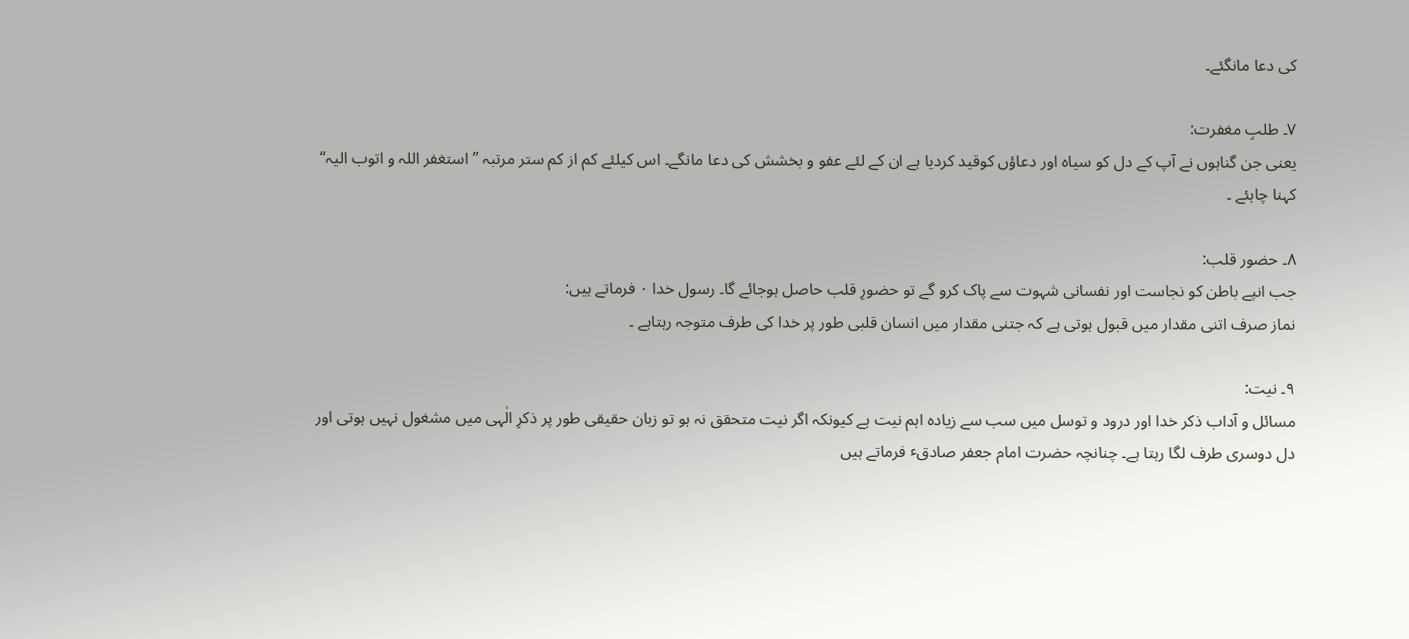کی دعا مانگئے۔

٧۔ طلبِ مغفرت:
یعنی جن گناہوں نے آپ کے دل کو سیاہ اور دعاؤں کوقید کردیا ہے ان کے لئے عفو و بخشش کی دعا مانگے۔ اس کیلئے کم از کم ستر مرتبہ ’’استغفر اللہ و اتوب الیہ‘‘ کہنا چاہئے ۔

٨۔ حضور قلب:
جب انپے باطن کو نجاست اور نفسانی شہوت سے پاک کرو گے تو حضورِ قلب حاصل ہوجائے گا۔ رسول خدا ۰ فرماتے ہیں:
نماز صرف اتنی مقدار میں قبول ہوتی ہے کہ جتنی مقدار میں انسان قلبی طور پر خدا کی طرف متوجہ رہتاہے ۔

٩۔ نیت:
مسائل و آداب ذکر خدا اور درود و توسل میں سب سے زیادہ اہم نیت ہے کیونکہ اگر نیت متحقق نہ ہو تو زبان حقیقی طور پر ذکرِ الٰہی میں مشغول نہیں ہوتی اور دل دوسری طرف لگا رہتا ہے۔ چنانچہ حضرت امام جعفر صادقٴ فرماتے ہیں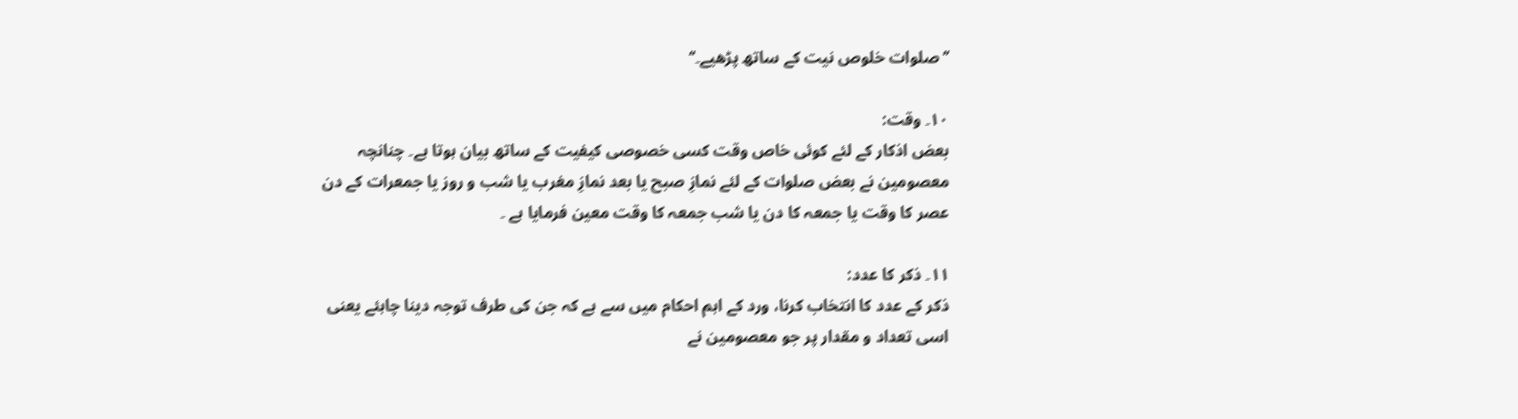’’صلوات خلوص نیت کے ساتھ پڑھیے۔‘‘

١٠۔ وقت:
بعض اذکار کے لئے کوئی خاص وقت کسی خصوصی کیفیت کے ساتھ بیان ہوتا ہے۔ چنانچہ معصومین نے بعض صلوات کے لئے نمازِ صبح یا بعد نمازِ مغرب یا شب و روز یا جمعرات کے دن عصر کا وقت یا جمعہ کا دن یا شب جمعہ کا وقت معین فرمایا ہے ۔

١١۔ ذکر کا عدد:
ذکر کے عدد کا انتخاب کرنا، ورد کے اہم احکام میں سے ہے کہ جن کی طرف توجہ دینا چاہئے یعنی اسی تعداد و مقدار پر جو معصومین نے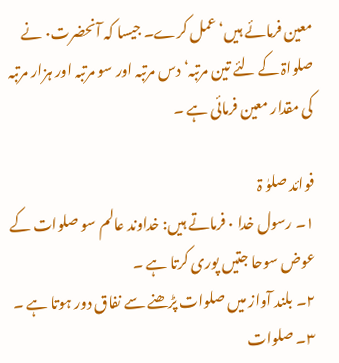معین فرمائے ہیں‘ عمل کرے۔ جیسا کہ آنحضرت۰ نے صلواۃ کے لئے تین مرتبہ‘ دس مرتبہ اور سو مرتبہ اور ہزار مرتبہ کی مقدار معین فرمائی ہے ۔

فوائد صلوٰ ۃ
١۔ رسول خدا ۰ فرماتے ہیں: خداوند عالم سو صلوات کے عوض سوحا جتیں پوری کرتا ہے ۔
٢۔ بلند آواز میں صلوات پڑھنے سے نفاق دور ہوتا ہے ۔
٣۔ صلوات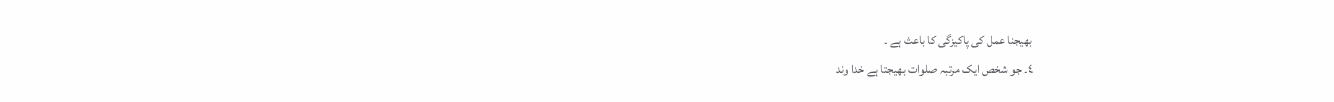بھیجنا عمل کی پاکیزگی کا باعث ہے ۔
٤۔ جو شخص ایک مرتبہ صلوات بھیجتا ہے خدا وند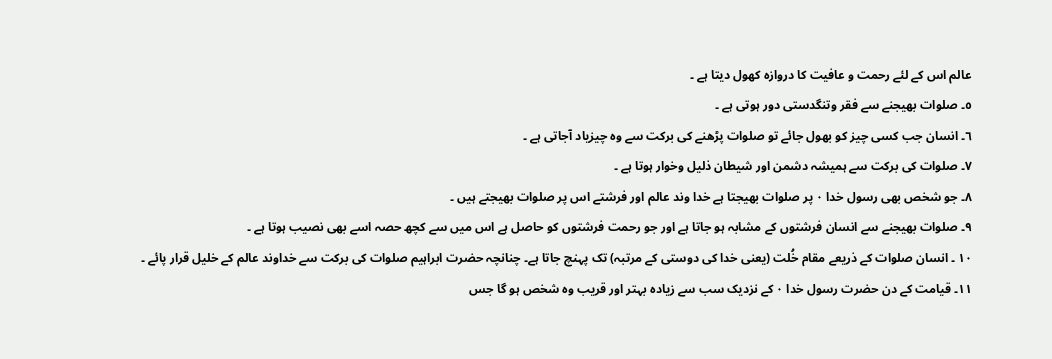عالم اس کے لئے رحمت و عافیت کا دروازہ کھول دیتا ہے ۔
٥۔ صلوات بھیجنے سے فقر وتنگدستی دور ہوتی ہے ۔
٦۔ انسان جب کسی چیز کو بھول جائے تو صلوات پڑھنے کی برکت سے وہ چیزیاد آجاتی ہے ۔
٧۔ صلوات کی برکت سے ہمیشہ دشمن اور شیطان ذلیل وخوار ہوتا ہے ۔
٨۔ جو شخص بھی رسول خدا ۰ پر صلوات بھیجتا ہے خدا وند عالم اور فرشتے اس پر صلوات بھیجتے ہیں ۔
٩۔ صلوات بھیجنے سے انسان فرشتوں کے مشابہ ہو جاتا ہے اور جو رحمت فرشتوں کو حاصل ہے اس میں سے کچھ حصہ اسے بھی نصیب ہوتا ہے ۔
١٠ ۔ انسان صلوات کے ذریعے مقام خُلت (یعنی خدا کی دوستی کے مرتبہ) تک پہنچ جاتا ہے۔ چنانچہ حضرت ابراہیم صلوات کی برکت سے خداوند عالم کے خلیل قرار پائے ۔
١١۔ قیامت کے دن حضرت رسول خدا ۰ کے نزدیک سب سے زیادہ بہتر اور قریب وہ شخص ہو گا جس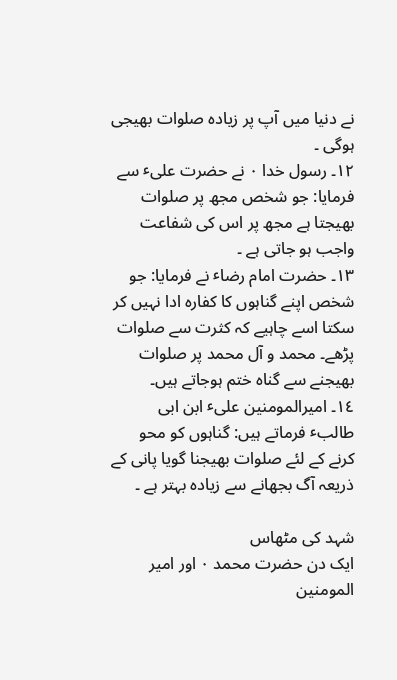نے دنیا میں آپ پر زیادہ صلوات بھیجی ہوگی ۔
١٢۔ رسول خدا ۰ نے حضرت علیٴ سے فرمایا: جو شخص مجھ پر صلوات بھیجتا ہے مجھ پر اس کی شفاعت واجب ہو جاتی ہے ۔
١٣۔ حضرت امام رضاٴ نے فرمایا: جو شخص اپنے گناہوں کا کفارہ ادا نہیں کر سکتا اسے چاہیے کہ کثرت سے صلوات پڑھے۔ محمد و آل محمد پر صلوات بھیجنے سے گناہ ختم ہوجاتے ہیں۔
١٤۔ امیرالمومنین علیٴ ابن ابی طالبٴ فرماتے ہیں: گناہوں کو محو کرنے کے لئے صلوات بھیجنا گویا پانی کے ذریعہ آگ بجھانے سے زیادہ بہتر ہے ۔

شہد کی مٹھاس
ایک دن حضرت محمد ۰ اور امیر المومنین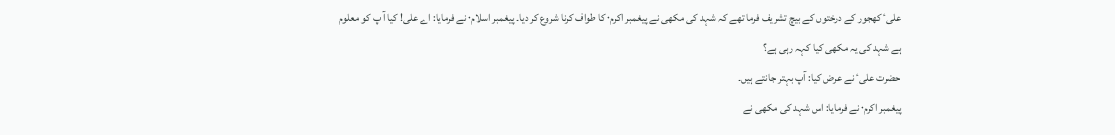علیٴ کھجور کے درختوں کے بیچ تشریف فرما تھے کہ شہد کی مکھی نے پیغمبر اکرم۰ کا طواف کرنا شروع کر دیا۔ پیغمبر اسلام۰ نے فرمایا: اے علی! کیا آ پ کو معلوم ہے شہد کی یہ مکھی کیا کہہ رہی ہے؟
حضرت علیٴ نے عرض کیا: آپ بہتر جانتے ہیں۔
پیغمبر اکرم۰ نے فرمایا: اس شہد کی مکھی نے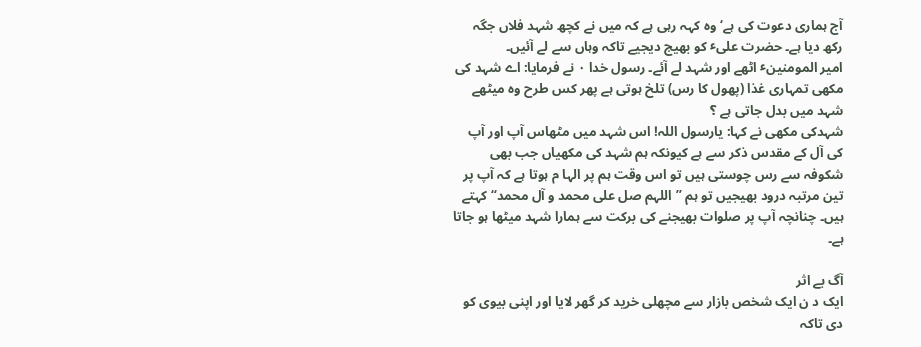آج ہماری دعوت کی ہے‘ وہ کہہ رہی ہے کہ میں نے کچھ شہد فلاں جگہ رکھ دیا ہے۔ حضرت علیٴ کو بھیج دیجیے تاکہ وہاں سے لے آئیں۔
امیر المومنینٴ اٹھے اور شہد لے آئے۔ رسول خدا ۰ نے فرمایا: اے شہد کی مکھی تمہاری غذا (پھول کا رس) تلخ ہوتی ہے پھر کس طرح وہ میٹھے شہد میں بدل جاتی ہے ؟
شہدکی مکھی نے کہا: یارسول اللہ! اس شہد میں مٹھاس آپ اور آپ کی آل کے مقدس ذکر سے ہے کیونکہ ہم شہد کی مکھیاں جب بھی شکوفہ سے رس چوستی ہیں تو اس وقت ہم پر الہا م ہوتا ہے کہ آپ پر تین مرتبہ درود بھیجیں تو ہم ’’اللہم صل علی محمد و آل محمد‘‘ کہتے ہیں۔ چنانچہ آپ پر صلوات بھیجنے کی برکت سے ہمارا شہد میٹھا ہو جاتا ہے۔

آگ بے اثر
ایک د ن ایک شخص بازار سے مچھلی خرید کر گھر لایا اور اپنی بیوی کو دی تاکہ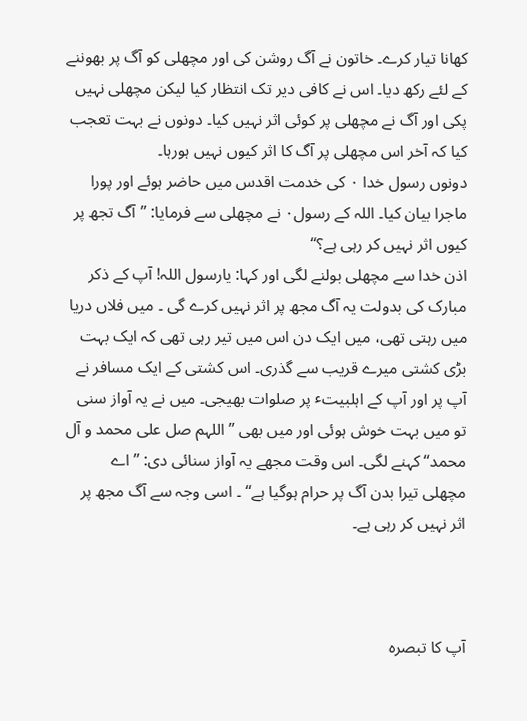کھانا تیار کرے۔ خاتون نے آگ روشن کی اور مچھلی کو آگ پر بھوننے کے لئے رکھ دیا۔ اس نے کافی دیر تک انتظار کیا لیکن مچھلی نہیں پکی اور آگ نے مچھلی پر کوئی اثر نہیں کیا۔ دونوں نے بہت تعجب کیا کہ آخر اس مچھلی پر آگ کا اثر کیوں نہیں ہورہا۔
دونوں رسول خدا ۰ کی خدمت اقدس میں حاضر ہوئے اور پورا ماجرا بیان کیا۔ اللہ کے رسول۰ نے مچھلی سے فرمایا: ’’آگ تجھ پر کیوں اثر نہیں کر رہی ہے؟‘‘
اذن خدا سے مچھلی بولنے لگی اور کہا: یارسول اللہ! آپ کے ذکر مبارک کی بدولت یہ آگ مجھ پر اثر نہیں کرے گی ۔ میں فلاں دریا میں رہتی تھی، میں ایک دن اس میں تیر رہی تھی کہ ایک بہت بڑی کشتی میرے قریب سے گذری۔ اس کشتی کے ایک مسافر نے آپ پر اور آپ کے اہلبیتٴ پر صلوات بھیجی۔ میں نے یہ آواز سنی تو میں بہت خوش ہوئی اور میں بھی ’’اللہم صل علی محمد و آل محمد‘‘ کہنے لگی۔ اس وقت مجھے یہ آواز سنائی دی: ’’اے مچھلی تیرا بدن آگ پر حرام ہوگیا ہے‘‘ ۔ اسی وجہ سے آگ مجھ پر اثر نہیں کر رہی ہے۔



آپ کا تبصرہ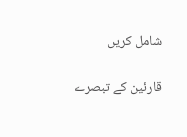شامل کریں

قارئین کے تبصرے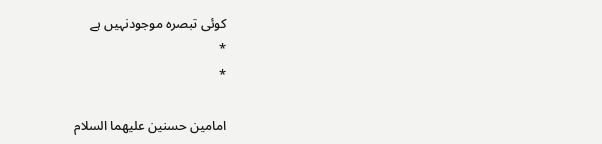کوئی تبصرہ موجودنہیں ہے
*
*

امامين حسنين عليهما السلام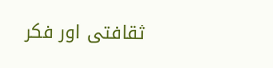ثقافتى اور فکر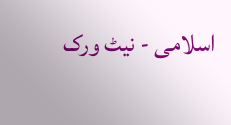اسلامى - نيٹ ورک